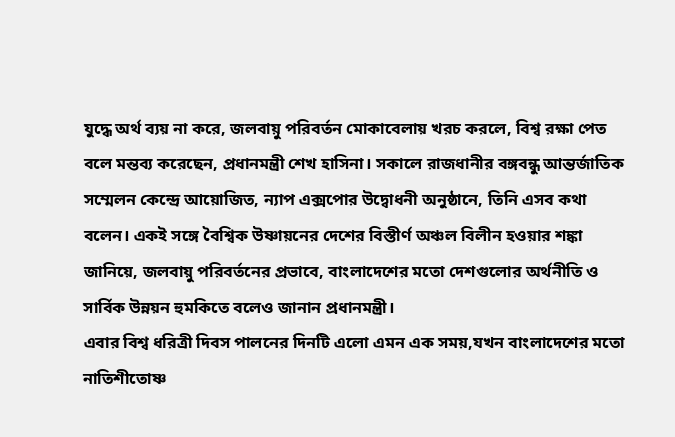যুদ্ধে অর্থ ব্যয় না করে, জলবায়ু পরিবর্তন মোকাবেলায় খরচ করলে, বিশ্ব রক্ষা পেত বলে মন্তব্য করেছেন, প্রধানমন্ত্রী শেখ হাসিনা। সকালে রাজধানীর বঙ্গবন্ধু আন্তর্জাতিক সম্মেলন কেন্দ্রে আয়োজিত, ন্যাপ এক্সপোর উদ্বোধনী অনুষ্ঠানে, তিনি এসব কথা বলেন। একই সঙ্গে বৈশ্বিক উষ্ণায়নের দেশের বিস্তীর্ণ অঞ্চল বিলীন হওয়ার শঙ্কা জানিয়ে, জলবায়ু পরিবর্তনের প্রভাবে, বাংলাদেশের মতো দেশগুলোর অর্থনীতি ও সার্বিক উন্নয়ন হুমকিতে বলেও জানান প্রধানমন্ত্রী।
এবার বিশ্ব ধরিত্রী দিবস পালনের দিনটি এলো এমন এক সময়,যখন বাংলাদেশের মতো নাতিশীতোষ্ণ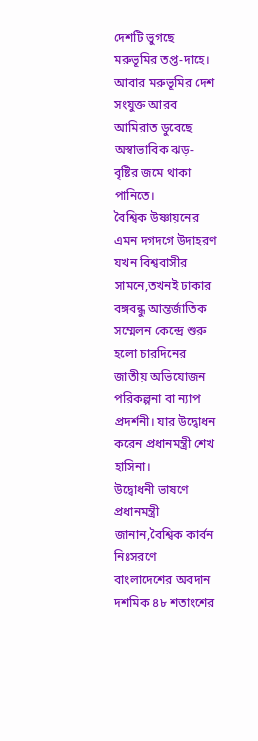দেশটি ভুগছে মরুভূমির তপ্ত-দাহে। আবার মরুভূমির দেশ সংযুক্ত আরব আমিরাত ডুবেছে অস্বাভাবিক ঝড়-বৃষ্টির জমে থাকা পানিতে।
বৈশ্বিক উষ্ণায়নের এমন দগদগে উদাহরণ যখন বিশ্ববাসীর সামনে,তখনই ঢাকার বঙ্গবন্ধু আন্তর্জাতিক সম্মেলন কেন্দ্রে শুরু হলো চারদিনের জাতীয় অভিযোজন পরিকল্পনা বা ন্যাপ প্রদর্শনী। যার উদ্বোধন করেন প্রধানমন্ত্রী শেখ হাসিনা।
উদ্বোধনী ভাষণে প্রধানমন্ত্রী জানান,বৈশ্বিক কার্বন নিঃসরণে বাংলাদেশের অবদান দশমিক ৪৮ শতাংশের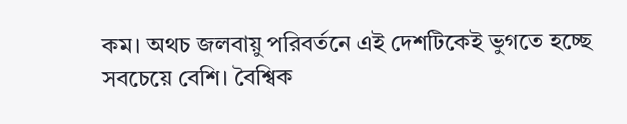কম। অথচ জলবায়ু পরিবর্তনে এই দেশটিকেই ভুগতে হচ্ছে সবচেয়ে বেশি। বৈশ্বিক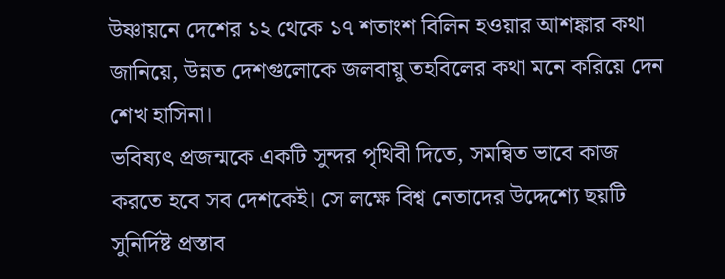উষ্ণায়নে দেশের ১২ থেকে ১৭ শতাংশ বিলিন হওয়ার আশঙ্কার কথা জানিয়ে, উন্নত দেশগুলোকে জলবায়ু তহবিলের কথা মনে করিয়ে দেন শেখ হাসিনা।
ভবিষ্যৎ প্রজন্মকে একটি সুন্দর পৃথিবী দিতে, সমন্বিত ভাবে কাজ করতে হবে সব দেশকেই। সে লক্ষে বিশ্ব নেতাদের উদ্দেশ্যে ছয়টি সুনির্দিষ্ট প্রস্তাব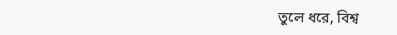তুলে ধরে, বিশ্ব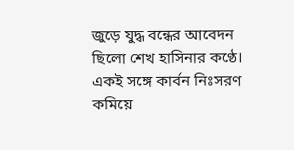জুড়ে যুদ্ধ বন্ধের আবেদন ছিলো শেখ হাসিনার কণ্ঠে।
একই সঙ্গে কার্বন নিঃসরণ কমিয়ে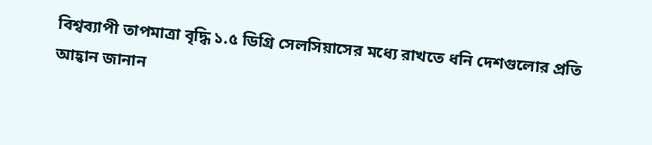বিশ্বব্যাপী তাপমাত্রা বৃদ্ধি ১.৫ ডিগ্রি সেলসিয়াসের মধ্যে রাখতে ধনি দেশগুলোর প্রতি আহ্বান জানান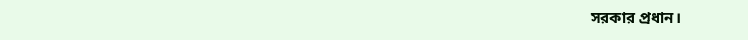সরকার প্রধান।